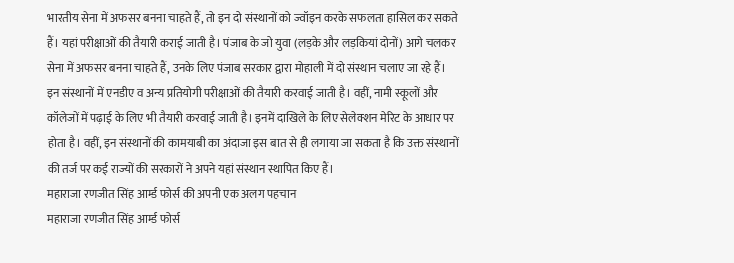भारतीय सेना में अफसर बनना चाहते हैं, तो इन दो संस्थानों को ज्वॉइन करके सफलता हासिल कर सकते हैं। यहां परीक्षाओं की तैयारी कराई जाती है। पंजाब के जो युवा (लड़के और लड़कियां दोनों) आगे चलकर सेना में अफसर बनना चाहते हैं, उनके लिए पंजाब सरकार द्वारा मोहाली में दो संस्थान चलाए जा रहे हैं।
इन संस्थानों में एनडीए व अन्य प्रतियोगी परीक्षाओं की तैयारी करवाई जाती है। वहीं, नामी स्कूलों और कॉलेजों में पढ़ाई के लिए भी तैयारी करवाई जाती है। इनमें दाखिले के लिए सेलेक्शन मेरिट के आधार पर होता है। वहीं, इन संस्थानों की कामयाबी का अंदाजा इस बात से ही लगाया जा सकता है कि उक्त संस्थानों की तर्ज पर कई राज्यों की सरकारों ने अपने यहां संस्थान स्थापित किए हैं।
महाराजा रणजीत सिंह आर्म्ड फोर्स की अपनी एक अलग पहचान
महाराजा रणजीत सिंह आर्म्ड फोर्स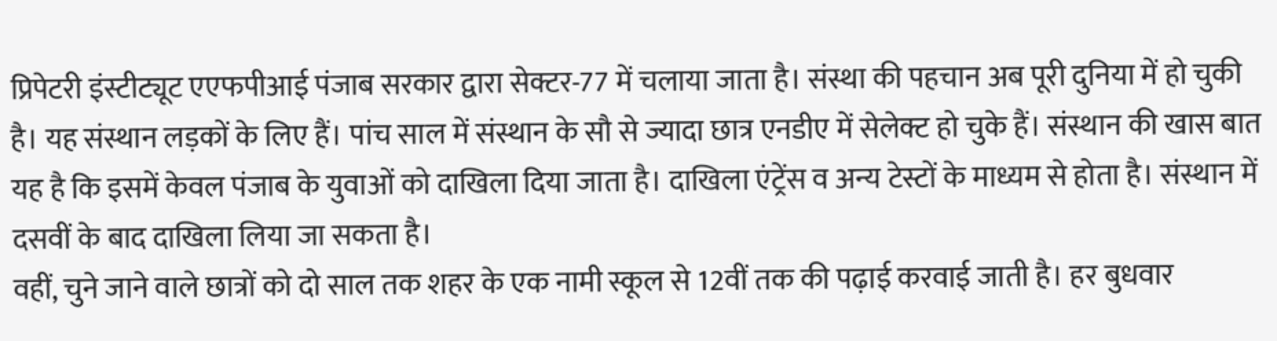प्रिपेटरी इंस्टीट्यूट एएफपीआई पंजाब सरकार द्वारा सेक्टर-77 में चलाया जाता है। संस्था की पहचान अब पूरी दुनिया में हो चुकी है। यह संस्थान लड़कों के लिए हैं। पांच साल में संस्थान के सौ से ज्यादा छात्र एनडीए में सेलेक्ट हो चुके हैं। संस्थान की खास बात यह है कि इसमें केवल पंजाब के युवाओं को दाखिला दिया जाता है। दाखिला एंट्रेंस व अन्य टेस्टों के माध्यम से होता है। संस्थान में दसवीं के बाद दाखिला लिया जा सकता है।
वहीं, चुने जाने वाले छात्रों को दो साल तक शहर के एक नामी स्कूल से 12वीं तक की पढ़ाई करवाई जाती है। हर बुधवार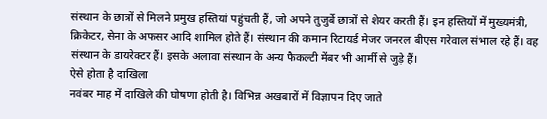संस्थान के छात्रों से मिलने प्रमुख हस्तियां पहुंचती हैं, जो अपने तुजुर्बे छात्रों से शेयर करती हैं। इन हस्तियों में मुख्यमंत्री, क्रिकेटर, सेना के अफसर आदि शामिल होते हैं। संस्थान की कमान रिटायर्ड मेजर जनरल बीएस गरेवाल संभाल रहे हैं। वह संस्थान के डायरेक्टर हैं। इसके अलावा संस्थान के अन्य फैकल्टी मेंबर भी आर्मी से जुड़े हैं।
ऐसे होता है दाखिला
नवंबर माह में दाखिले की घोषणा होती है। विभिन्न अखबारों में विज्ञापन दिए जाते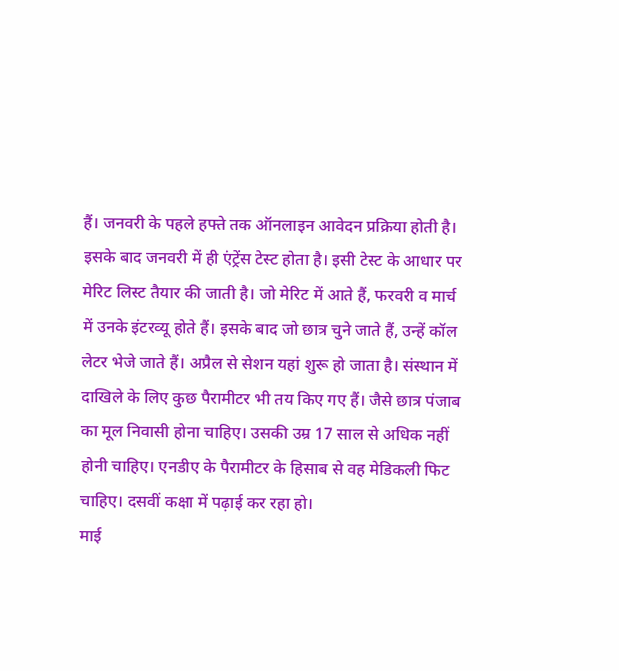हैं। जनवरी के पहले हफ्ते तक ऑनलाइन आवेदन प्रक्रिया होती है। इसके बाद जनवरी में ही एंट्रेंस टेस्ट होता है। इसी टेस्ट के आधार पर मेरिट लिस्ट तैयार की जाती है। जो मेरिट में आते हैं, फरवरी व मार्च में उनके इंटरव्यू होते हैं। इसके बाद जो छात्र चुने जाते हैं, उन्हें कॉल लेटर भेजे जाते हैं। अप्रैल से सेशन यहां शुरू हो जाता है। संस्थान में दाखिले के लिए कुछ पैरामीटर भी तय किए गए हैं। जैसे छात्र पंजाब का मूल निवासी होना चाहिए। उसकी उम्र 17 साल से अधिक नहीं होनी चाहिए। एनडीए के पैरामीटर के हिसाब से वह मेडिकली फिट चाहिए। दसवीं कक्षा में पढ़ाई कर रहा हो।
माई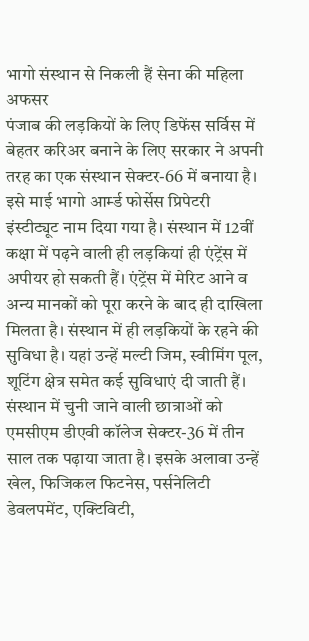भागो संस्थान से निकली हैं सेना की महिला अफसर
पंजाब की लड़कियों के लिए डिफेंस सर्विस में बेहतर करिअर बनाने के लिए सरकार ने अपनी तरह का एक संस्थान सेक्टर-66 में बनाया है। इसे माई भागो आर्म्ड फोर्सेस प्रिपेटरी इंस्टीट्यूट नाम दिया गया है। संस्थान में 12वीं कक्षा में पढ़ने वाली ही लड़कियां ही एंट्रेंस में अपीयर हो सकती हैं। एंट्रेंस में मेरिट आने व अन्य मानकों को पूरा करने के बाद ही दाखिला मिलता है। संस्थान में ही लड़कियों के रहने की सुविधा है। यहां उन्हें मल्टी जिम, स्वीमिंग पूल, शूटिंग क्षेत्र समेत कई सुविधाएं दी जाती हैं।
संस्थान में चुनी जाने वाली छात्राओं को एमसीएम डीएवी कॉलेज सेक्टर-36 में तीन साल तक पढ़ाया जाता है। इसके अलावा उन्हें खेल, फिजिकल फिटनेस, पर्सनेलिटी डेवलपमेंट, एक्टिविटी,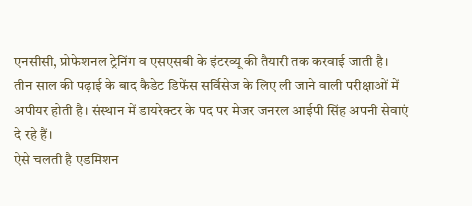एनसीसी, प्रोफेशनल ट्रेनिंग व एसएसबी के इंटरव्यू की तैयारी तक करवाई जाती है। तीन साल की पढ़ाई के बाद कैडेट डिफेंस सर्विसेज के लिए ली जाने वाली परीक्षाओं में अपीयर होती है। संस्थान में डायरेक्टर के पद पर मेजर जनरल आईपी सिंह अपनी सेवाएं दे रहे हैं।
ऐसे चलती है एडमिशन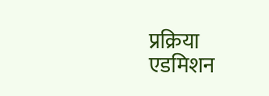प्रक्रिया
एडमिशन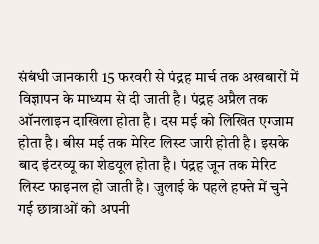संबंधी जानकारी 15 फरवरी से पंद्रह मार्च तक अखबारों में विज्ञापन के माध्यम से दी जाती है। पंद्रह अप्रैल तक ऑनलाइन दाखिला होता है। दस मई को लिखित एग्जाम होता है। बीस मई तक मेरिट लिस्ट जारी होती है। इसके बाद इंटरव्यू का शेडयूल होता है। पंद्रह जून तक मेरिट लिस्ट फाइनल हो जाती है। जुलाई के पहले हफ्ते में चुने गई छात्राओं को अपनी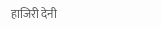हाजिरी देनी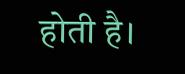होती है।